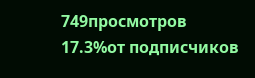749просмотров
17.3%от подписчиков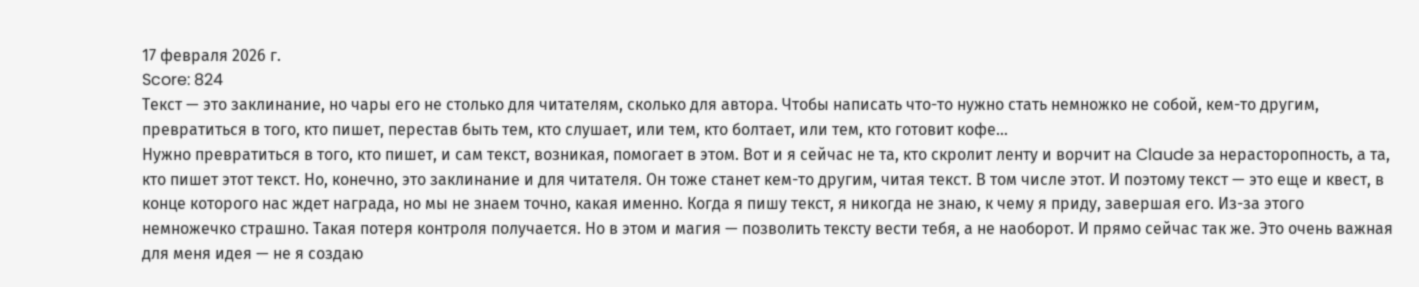17 февраля 2026 г.
Score: 824
Текст — это заклинание, но чары его не столько для читателям, сколько для автора. Чтобы написать что-то нужно стать немножко не собой, кем-то другим, превратиться в того, кто пишет, перестав быть тем, кто слушает, или тем, кто болтает, или тем, кто готовит кофе…
Нужно превратиться в того, кто пишет, и сам текст, возникая, помогает в этом. Вот и я сейчас не та, кто скролит ленту и ворчит на Claude за нерасторопность, а та, кто пишет этот текст. Но, конечно, это заклинание и для читателя. Он тоже станет кем-то другим, читая текст. В том числе этот. И поэтому текст — это еще и квест, в конце которого нас ждет награда, но мы не знаем точно, какая именно. Когда я пишу текст, я никогда не знаю, к чему я приду, завершая его. Из-за этого немножечко страшно. Такая потеря контроля получается. Но в этом и магия — позволить тексту вести тебя, а не наоборот. И прямо сейчас так же. Это очень важная для меня идея — не я создаю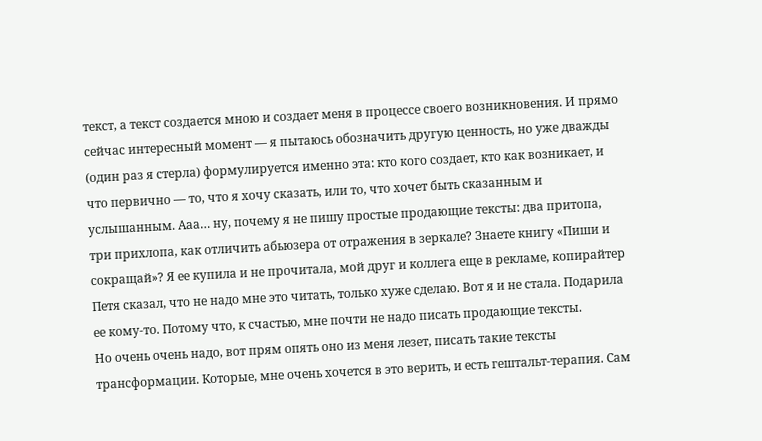текст, а текст создается мною и создает меня в процессе своего возникновения. И прямо сейчас интересный момент — я пытаюсь обозначить другую ценность, но уже дважды (один раз я стерла) формулируется именно эта: кто кого создает, кто как возникает, и что первично — то, что я хочу сказать, или то, что хочет быть сказанным и услышанным. Ааа… ну, почему я не пишу простые продающие тексты: два притопа, три прихлопа, как отличить абьюзера от отражения в зеркале? Знаете книгу «Пиши и сокращай»? Я ее купила и не прочитала, мой друг и коллега еще в рекламе, копирайтер Петя сказал, что не надо мне это читать, только хуже сделаю. Вот я и не стала. Подарила ее кому-то. Потому что, к счастью, мне почти не надо писать продающие тексты.
Но очень очень надо, вот прям опять оно из меня лезет, писать такие тексты трансформации. Которые, мне очень хочется в это верить, и есть гештальт-терапия. Сам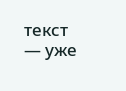текст — уже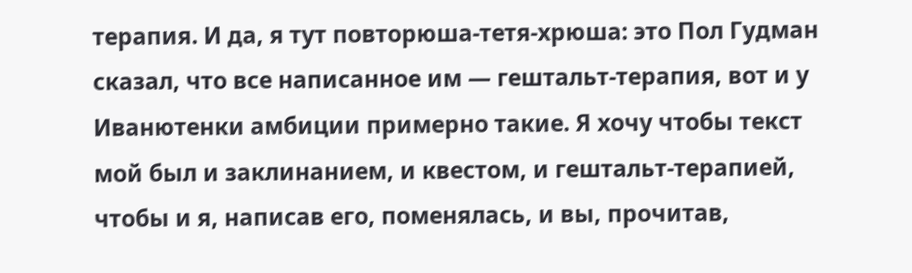терапия. И да, я тут повторюша-тетя-хрюша: это Пол Гудман сказал, что все написанное им — гештальт-терапия, вот и у Иванютенки амбиции примерно такие. Я хочу чтобы текст мой был и заклинанием, и квестом, и гештальт-терапией, чтобы и я, написав его, поменялась, и вы, прочитав,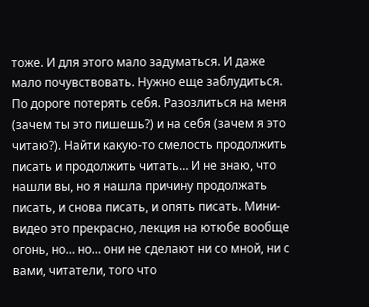тоже. И для этого мало задуматься. И даже мало почувствовать. Нужно еще заблудиться. По дороге потерять себя. Разозлиться на меня (зачем ты это пишешь?) и на себя (зачем я это читаю?). Найти какую-то смелость продолжить писать и продолжить читать… И не знаю, что нашли вы, но я нашла причину продолжать писать, и снова писать, и опять писать. Мини-видео это прекрасно, лекция на ютюбе вообще огонь, но… но… они не сделают ни со мной, ни с вами, читатели, того что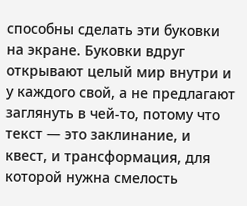способны сделать эти буковки на экране. Буковки вдруг открывают целый мир внутри и у каждого свой, а не предлагают заглянуть в чей-то, потому что текст — это заклинание, и квест, и трансформация, для которой нужна смелость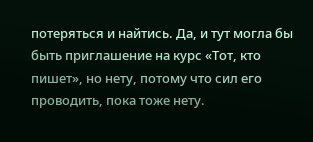потеряться и найтись. Да, и тут могла бы быть приглашение на курс «Тот, кто пишет», но нету, потому что сил его проводить, пока тоже нету.